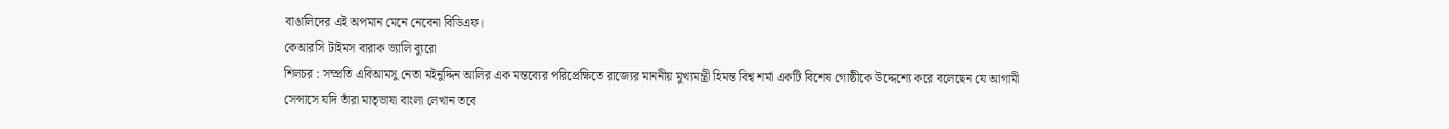বাঙালিদের এই অপমান মেনে নেবেনা বিডিএফ।
কেআরসি টাইমস বারাক ভ্যালি ব্যুরো
শিলচর : সম্প্রতি এবিআমসু নেতা মইনুদ্দিন আলির এক মন্তব্যের পরিপ্রেক্ষিতে রাজ্যের মাননীয় মুখ্যমন্ত্রী হিমন্ত বিশ্ব শর্মা একটি বিশেষ গোষ্ঠীকে উদ্দেশ্যে করে বলেছেন যে আগামী সেন্সাসে যদি তাঁরা মাতৃভাষা বাংলা লেখান তবে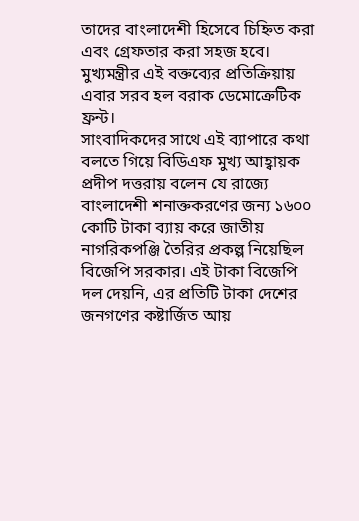তাদের বাংলাদেশী হিসেবে চিহ্নিত করা এবং গ্রেফতার করা সহজ হবে। মুখ্যমন্ত্রীর এই বক্তব্যের প্রতিক্রিয়ায় এবার সরব হল বরাক ডেমোক্রেটিক ফ্রন্ট।
সাংবাদিকদের সাথে এই ব্যাপারে কথা বলতে গিয়ে বিডিএফ মুখ্য আহ্বায়ক প্রদীপ দত্তরায় বলেন যে রাজ্যে বাংলাদেশী শনাক্তকরণের জন্য ১৬০০ কোটি টাকা ব্যায় করে জাতীয় নাগরিকপঞ্জি তৈরির প্রকল্প নিয়েছিল বিজেপি সরকার। এই টাকা বিজেপি দল দেয়নি, এর প্রতিটি টাকা দেশের জনগণের কষ্টার্জিত আয়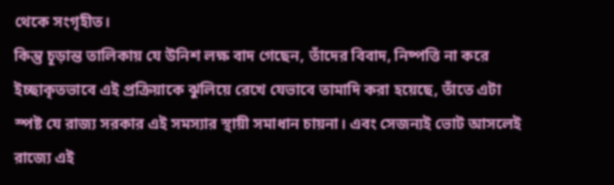থেকে সংগৃহীত।
কিন্তু চূড়ান্ত তালিকায় যে উনিশ লক্ষ বাদ গেছেন, তাঁদের বিবাদ, নিষ্পত্তি না করে ইচ্ছাকৃতভাবে এই প্রক্রিয়াকে ঝুলিয়ে রেখে যেভাবে তামাদি করা হয়েছে, তাঁতে এটা স্পষ্ট যে রাজ্য সরকার এই সমস্যার স্থায়ী সমাধান চায়না। এবং সেজন্যই ভোট আসলেই রাজ্যে এই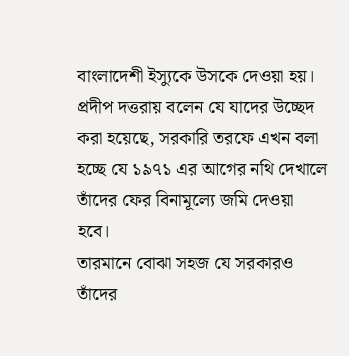বাংলাদেশী ইস্যুকে উসকে দেওয়া হয়। প্রদীপ দত্তরায় বলেন যে যাদের উচ্ছেদ করা হয়েছে, সরকারি তরফে এখন বলা হচ্ছে যে ১৯৭১ এর আগের নথি দেখালে তাঁদের ফের বিনামূল্যে জমি দেওয়া হবে।
তারমানে বোঝা সহজ যে সরকারও তাঁদের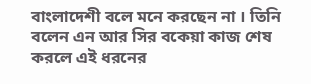বাংলাদেশী বলে মনে করছেন না । তিনি বলেন এন আর সির বকেয়া কাজ শেষ করলে এই ধরনের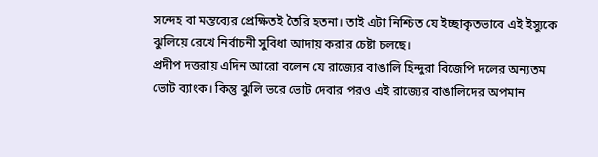সন্দেহ বা মন্তব্যের প্রেক্ষিতই তৈরি হতনা। তাই এটা নিশ্চিত যে ইচ্ছাকৃতভাবে এই ইস্যুকে ঝুলিয়ে রেখে নির্বাচনী সুবিধা আদায় করার চেষ্টা চলছে।
প্রদীপ দত্তরায় এদিন আরো বলেন যে রাজ্যের বাঙালি হিন্দুরা বিজেপি দলের অন্যতম ভোট ব্যাংক। কিন্তু ঝুলি ভরে ভোট দেবার পরও এই রাজ্যের বাঙালিদের অপমান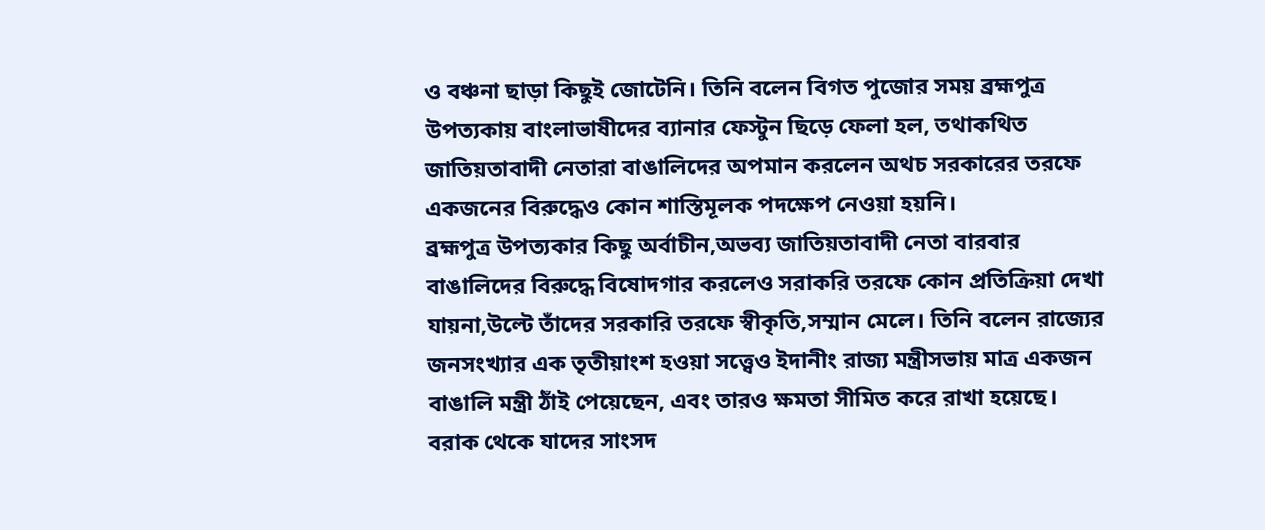ও বঞ্চনা ছাড়া কিছুই জোটেনি। তিনি বলেন বিগত পুজোর সময় ব্রহ্মপুত্র উপত্যকায় বাংলাভাষীদের ব্যানার ফেস্টুন ছিড়ে ফেলা হল, তথাকথিত জাতিয়তাবাদী নেতারা বাঙালিদের অপমান করলেন অথচ সরকারের তরফে একজনের বিরুদ্ধেও কোন শাস্তিমূলক পদক্ষেপ নেওয়া হয়নি।
ব্রহ্মপুত্র উপত্যকার কিছু অর্বাচীন,অভব্য জাতিয়তাবাদী নেতা বারবার বাঙালিদের বিরুদ্ধে বিষোদগার করলেও সরাকরি তরফে কোন প্রতিক্রিয়া দেখা যায়না,উল্টে তাঁদের সরকারি তরফে স্বীকৃতি,সম্মান মেলে। তিনি বলেন রাজ্যের জনসংখ্যার এক তৃতীয়াংশ হওয়া সত্ত্বেও ইদানীং রাজ্য মন্ত্রীসভায় মাত্র একজন বাঙালি মন্ত্রী ঠাঁই পেয়েছেন, এবং তারও ক্ষমতা সীমিত করে রাখা হয়েছে। বরাক থেকে যাদের সাংসদ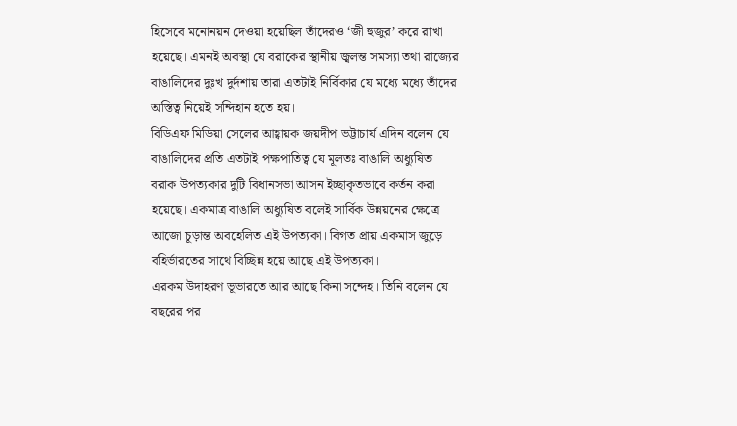হিসেবে মনোনয়ন দেওয়া হয়েছিল তাঁদেরও ‘জী হুজুর’ করে রাখা হয়েছে। এমনই অবস্থা যে বরাকের স্থানীয় জ্বলন্ত সমস্যা তথা রাজ্যের বাঙালিদের দুঃখ দুর্দশায় তারা এতটাই নির্বিকার যে মধ্যে মধ্যে তাঁদের অস্তিত্ব নিয়েই সন্দিহান হতে হয়।
বিডিএফ মিডিয়া সেলের আহ্বায়ক জয়দীপ ভট্টাচার্য এদিন বলেন যে বাঙালিদের প্রতি এতটাই পক্ষপাতিত্ব যে মূলতঃ বাঙালি অধ্যুষিত বরাক উপত্যকার দুটি বিধানসভা আসন ইচ্ছাকৃতভাবে কর্তন করা হয়েছে। একমাত্র বাঙালি অধ্যুষিত বলেই সার্বিক উন্নয়নের ক্ষেত্রে আজো চূড়ান্ত অবহেলিত এই উপত্যকা। বিগত প্রায় একমাস জুড়ে বহির্ভারতের সাথে বিচ্ছিন্ন হয়ে আছে এই উপত্যকা।
এরকম উদাহরণ ভূভারতে আর আছে কিনা সন্দেহ। তিনি বলেন যে বছরের পর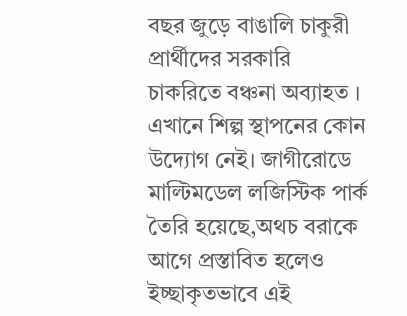বছর জুড়ে বাঙালি চাকুরী প্রার্থীদের সরকারি চাকরিতে বঞ্চনা অব্যাহত । এখানে শিল্প স্থাপনের কোন উদ্যোগ নেই। জাগীরোডে মাল্টিমডেল লজিস্টিক পার্ক তৈরি হয়েছে,অথচ বরাকে আগে প্রস্তাবিত হলেও ইচ্ছাকৃতভাবে এই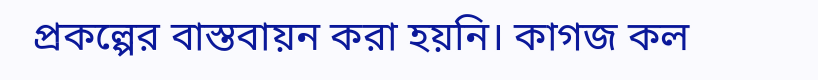প্রকল্পের বাস্তবায়ন করা হয়নি। কাগজ কল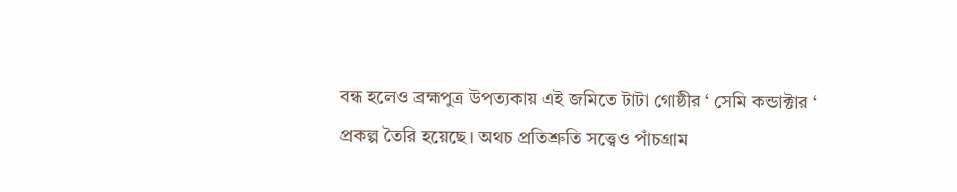বন্ধ হলেও ব্রহ্মপুত্র উপত্যকায় এই জমিতে টাটা গোষ্ঠীর ‘ সেমি কন্ডাক্টার ‘ প্রকল্প তৈরি হয়েছে। অথচ প্রতিশ্রুতি সত্ত্বেও পাঁচগ্রাম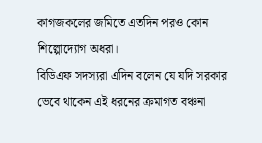কাগজকলের জমিতে এতদিন পরও কোন শিল্পোদ্যোগ অধরা।
বিডিএফ সদস্যরা এদিন বলেন যে যদি সরকার ভেবে থাকেন এই ধরনের ক্রমাগত বঞ্চনা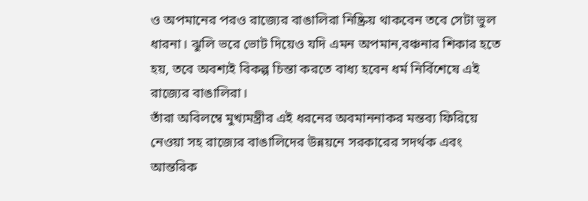ও অপমানের পরও রাজ্যের বাঙালিরা নিষ্ক্রিয় থাকবেন তবে সেটা ভুল ধারনা। ঝুলি ভরে ভোট দিয়েও যদি এমন অপমান,বঞ্চনার শিকার হতে হয়, তবে অবশ্যই বিকল্প চিন্তা করতে বাধ্য হবেন ধর্ম নির্বিশেষে এই রাজ্যের বাঙালিরা।
তাঁরা অবিলম্বে মুখ্যমন্ত্রীর এই ধরনের অবমাননাকর মন্তব্য ফিরিয়ে নেওয়া সহ রাজ্যের বাঙালিদের উন্নয়নে সরকারের সদর্থক এবং আন্তরিক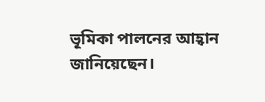ভূমিকা পালনের আহ্বান জানিয়েছেন।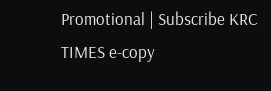Promotional | Subscribe KRC TIMES e-copy